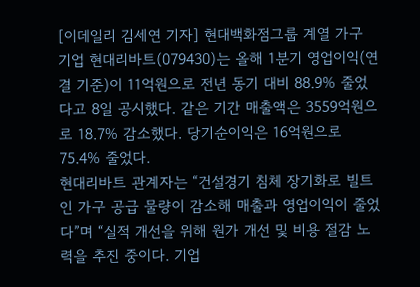[이데일리 김세연 기자] 현대백화점그룹 계열 가구 기업 현대리바트(079430)는 올해 1분기 영업이익(연결 기준)이 11억원으로 전년 동기 대비 88.9% 줄었다고 8일 공시했다. 같은 기간 매출액은 3559억원으로 18.7% 감소했다. 당기순이익은 16억원으로 75.4% 줄었다.
현대리바트 관계자는 “건설경기 침체 장기화로 빌트인 가구 공급 물량이 감소해 매출과 영업이익이 줄었다”며 “실적 개선을 위해 원가 개선 및 비용 절감 노력을 추진 중이다. 기업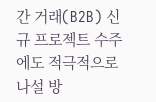간 거래(B2B) 신규 프로젝트 수주에도 적극적으로 나설 방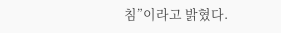침”이라고 밝혔다.